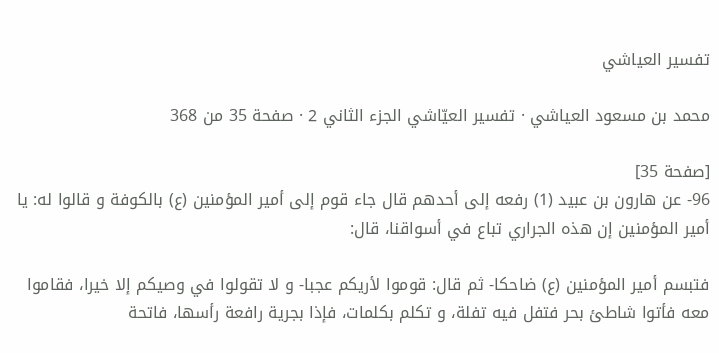تفسير العياشي

محمد بن مسعود العياشي · تفسير العيّاشي الجزء الثاني 2 · صفحة 35 من 368

[صفحة 35]
96- عن هارون بن عبيد (1) رفعه إلى أحدهم قال جاء قوم إلى أمير المؤمنين (ع) بالكوفة و قالوا له: يا أمير المؤمنين إن هذه الجراري تباع في أسواقنا، قال:

فتبسم أمير المؤمنين (ع) ضاحكا- ثم قال: قوموا لأريكم عجبا- و لا تقولوا في وصيكم إلا خيرا، فقاموا معه فأتوا شاطئ بحر فتفل فيه تفلة، و تكلم بكلمات، فإذا بجرية رافعة رأسها، فاتحة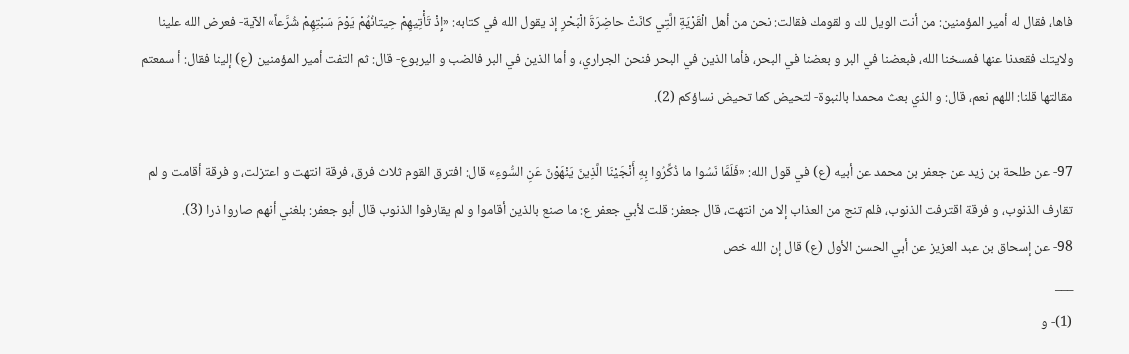فاها، فقال له أمير المؤمنين: من أنت الويل لك و لقومك فقالت: نحن من أهل الْقَرْيَةِ الَّتِي كانَتْ حاضِرَةَ الْبَحْرِ إذ يقول الله في كتابه: «إِذْ تَأْتِيهِمْ حِيتانُهُمْ يَوْمَ سَبْتِهِمْ شُرَّعاً» الآية- فعرض الله علينا ولايتك فقعدنا عنها فمسخنا الله، فبعضنا في البر و بعضنا في البحر، فأما الذين في البحر فنحن الجراري، و أما الذين في البر فالضب و اليربوع- قال: ثم التفت أمير المؤمنين (ع) إلينا فقال: أ سمعتم مقالتها قلنا: اللهم نعم، قال: و الذي بعث محمدا بالنبوة- لتحيض كما تحيض نساؤكم (2).

97- عن طلحة بن زيد عن جعفر بن محمد عن أبيه (ع) في قول الله: «فَلَمَّا نَسُوا ما ذُكِّرُوا بِهِ أَنْجَيْنَا الَّذِينَ يَنْهَوْنَ عَنِ السُّوءِ» قال: افترق القوم ثلاث فرق، فرقة انتهت و اعتزلت، و فرقة أقامت و لم تقارف الذنوب، و فرقة اقترفت الذنوب، فلم تنج من العذاب إلا من انتهت، قال جعفر: قلت لأبي جعفر ع: ما صنع بالذين أقاموا و لم يقارفوا الذنوب قال أبو جعفر: بلغني أنهم صاروا ذرا (3).
98- عن إسحاق بن عبد العزيز عن أبي الحسن الأول (ع) قال إن الله خص
___
(1)- و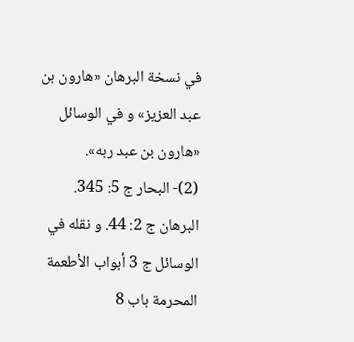في نسخة البرهان «هارون بن عبد العزيز» و في الوسائل «هارون بن عبد ربه».
(2)- البحار ج 5: 345. البرهان ج 2: 44. و نقله في الوسائل ج 3 أبواب الأطعمة المحرمة باب 8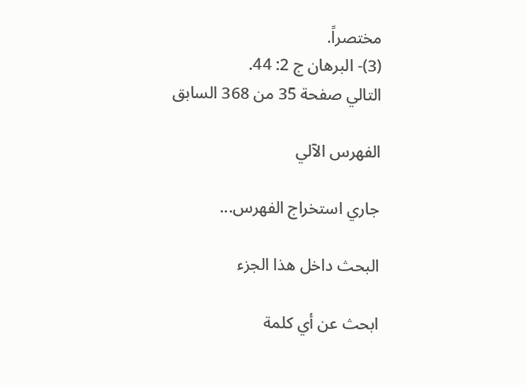مختصراً.
(3)- البرهان ج 2: 44.
التالي صفحة 35 من 368 السابق

الفهرس الآلي

جاري استخراج الفهرس...

البحث داخل هذا الجزء

ابحث عن أي كلمة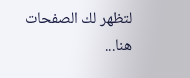لتظهر لك الصفحات هنا...